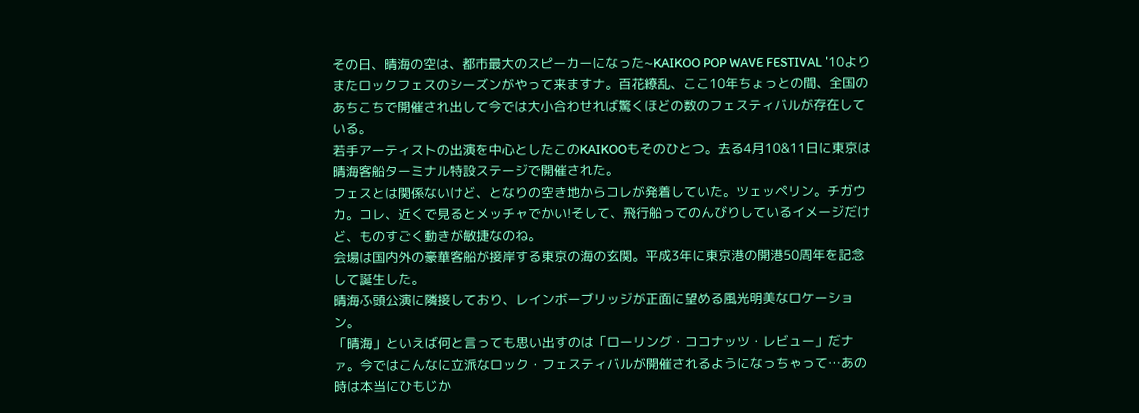その日、晴海の空は、都市最大のスピーカーになった~KAIKOO POP WAVE FESTIVAL '10より
またロックフェスのシーズンがやって来ますナ。百花繚乱、ここ10年ちょっとの間、全国のあちこちで開催され出して今では大小合わせれば驚くほどの数のフェスティバルが存在している。
若手アーティストの出演を中心としたこのKAIKOOもそのひとつ。去る4月10&11日に東京は晴海客船ターミナル特設ステージで開催された。
フェスとは関係ないけど、となりの空き地からコレが発着していた。ツェッペリン。チガウカ。コレ、近くで見るとメッチャでかい!そして、飛行船ってのんびりしているイメージだけど、ものすごく動きが敏捷なのね。
会場は国内外の豪華客船が接岸する東京の海の玄関。平成3年に東京港の開港50周年を記念して誕生した。
晴海ふ頭公演に隣接しており、レインボーブリッジが正面に望める風光明美なロケーション。
「晴海」といえば何と言っても思い出すのは「ローリング・ココナッツ・レビュー」だナァ。今ではこんなに立派なロック・フェスティバルが開催されるようになっちゃって…あの時は本当にひもじか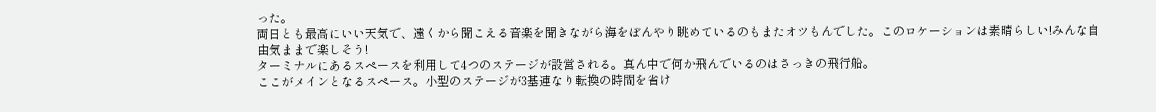った。
両日とも最高にいい天気で、遠くから聞こえる音楽を聞きながら海をぼんやり眺めているのもまたオツもんでした。このロケーションは素晴らしい!みんな自由気ままで楽しそう!
ターミナルにあるスペースを利用して4つのステージが設営される。真ん中で何か飛んでいるのはさっきの飛行船。
ここがメインとなるスペース。小型のステージが3基連なり転換の時間を省け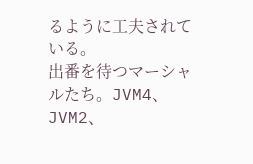るように工夫されている。
出番を待つマーシャルたち。JVM4、JVM2、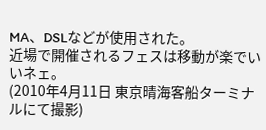MA、DSLなどが使用された。
近場で開催されるフェスは移動が楽でいいネェ。
(2010年4月11日 東京晴海客船ターミナルにて撮影)